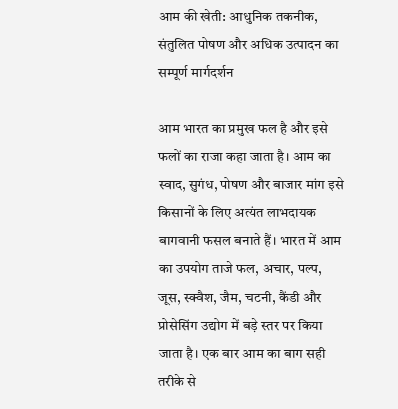आम की खेती: आधुनिक तकनीक, संतुलित पोषण और अधिक उत्पादन का सम्पूर्ण मार्गदर्शन

आम भारत का प्रमुख फल है और इसे फलों का राजा कहा जाता है। आम का स्वाद, सुगंध, पोषण और बाजार मांग इसे किसानों के लिए अत्यंत लाभदायक बागवानी फसल बनाते हैं। भारत में आम का उपयोग ताजे फल, अचार, पल्प, जूस, स्क्वैश, जैम, चटनी, कैंडी और प्रोसेसिंग उद्योग में बड़े स्तर पर किया जाता है। एक बार आम का बाग सही तरीके से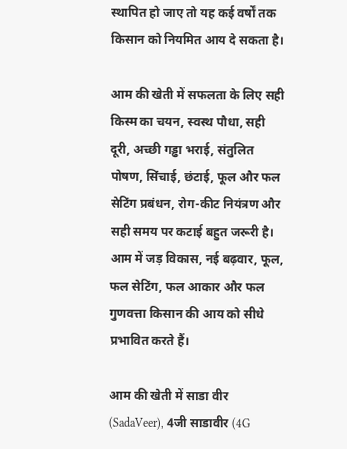स्थापित हो जाए तो यह कई वर्षों तक किसान को नियमित आय दे सकता है।

आम की खेती में सफलता के लिए सही किस्म का चयन, स्वस्थ पौधा, सही दूरी, अच्छी गड्ढा भराई, संतुलित पोषण, सिंचाई, छंटाई, फूल और फल सेटिंग प्रबंधन, रोग-कीट नियंत्रण और सही समय पर कटाई बहुत जरूरी है। आम में जड़ विकास, नई बढ़वार, फूल, फल सेटिंग, फल आकार और फल गुणवत्ता किसान की आय को सीधे प्रभावित करते हैं।

आम की खेती में साडा वीर (SadaVeer), 4जी साडावीर (4G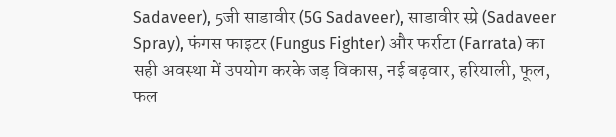Sadaveer), 5जी साडावीर (5G Sadaveer), साडावीर स्प्रे (Sadaveer Spray), फंगस फाइटर (Fungus Fighter) और फर्राटा (Farrata) का सही अवस्था में उपयोग करके जड़ विकास, नई बढ़वार, हरियाली, फूल, फल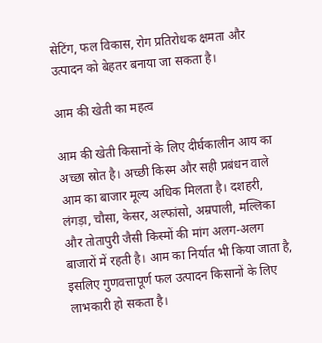सेटिंग, फल विकास, रोग प्रतिरोधक क्षमता और उत्पादन को बेहतर बनाया जा सकता है।

आम की खेती का महत्व

आम की खेती किसानों के लिए दीर्घकालीन आय का अच्छा स्रोत है। अच्छी किस्म और सही प्रबंधन वाले आम का बाजार मूल्य अधिक मिलता है। दशहरी, लंगड़ा, चौसा, केसर, अल्फांसो, अम्रपाली, मल्लिका और तोतापुरी जैसी किस्मों की मांग अलग-अलग बाजारों में रहती है। आम का निर्यात भी किया जाता है, इसलिए गुणवत्तापूर्ण फल उत्पादन किसानों के लिए लाभकारी हो सकता है।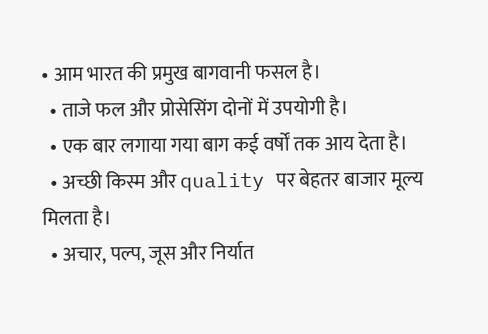• आम भारत की प्रमुख बागवानी फसल है।
  • ताजे फल और प्रोसेसिंग दोनों में उपयोगी है।
  • एक बार लगाया गया बाग कई वर्षों तक आय देता है।
  • अच्छी किस्म और quality पर बेहतर बाजार मूल्य मिलता है।
  • अचार, पल्प, जूस और निर्यात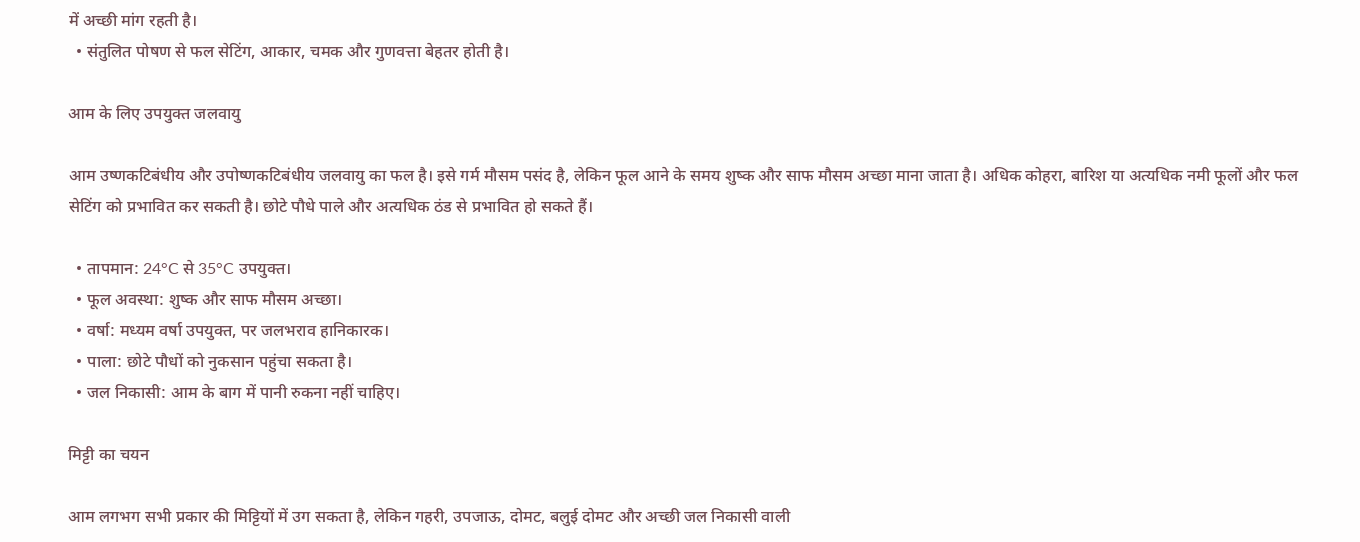में अच्छी मांग रहती है।
  • संतुलित पोषण से फल सेटिंग, आकार, चमक और गुणवत्ता बेहतर होती है।

आम के लिए उपयुक्त जलवायु

आम उष्णकटिबंधीय और उपोष्णकटिबंधीय जलवायु का फल है। इसे गर्म मौसम पसंद है, लेकिन फूल आने के समय शुष्क और साफ मौसम अच्छा माना जाता है। अधिक कोहरा, बारिश या अत्यधिक नमी फूलों और फल सेटिंग को प्रभावित कर सकती है। छोटे पौधे पाले और अत्यधिक ठंड से प्रभावित हो सकते हैं।

  • तापमान: 24°C से 35°C उपयुक्त।
  • फूल अवस्था: शुष्क और साफ मौसम अच्छा।
  • वर्षा: मध्यम वर्षा उपयुक्त, पर जलभराव हानिकारक।
  • पाला: छोटे पौधों को नुकसान पहुंचा सकता है।
  • जल निकासी: आम के बाग में पानी रुकना नहीं चाहिए।

मिट्टी का चयन

आम लगभग सभी प्रकार की मिट्टियों में उग सकता है, लेकिन गहरी, उपजाऊ, दोमट, बलुई दोमट और अच्छी जल निकासी वाली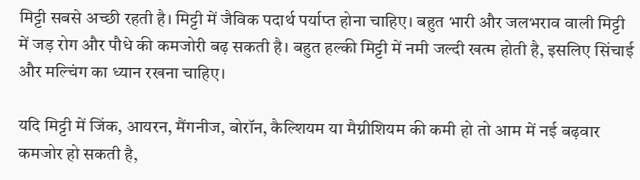मिट्टी सबसे अच्छी रहती है। मिट्टी में जैविक पदार्थ पर्याप्त होना चाहिए। बहुत भारी और जलभराव वाली मिट्टी में जड़ रोग और पौधे की कमजोरी बढ़ सकती है। बहुत हल्की मिट्टी में नमी जल्दी खत्म होती है, इसलिए सिंचाई और मल्चिंग का ध्यान रखना चाहिए।

यदि मिट्टी में जिंक, आयरन, मैंगनीज, बोरॉन, कैल्शियम या मैग्नीशियम की कमी हो तो आम में नई बढ़वार कमजोर हो सकती है,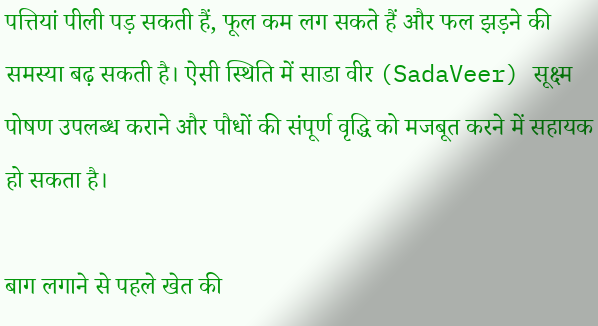पत्तियां पीली पड़ सकती हैं, फूल कम लग सकते हैं और फल झड़ने की समस्या बढ़ सकती है। ऐसी स्थिति में साडा वीर (SadaVeer) सूक्ष्म पोषण उपलब्ध कराने और पौधों की संपूर्ण वृद्धि को मजबूत करने में सहायक हो सकता है।

बाग लगाने से पहले खेत की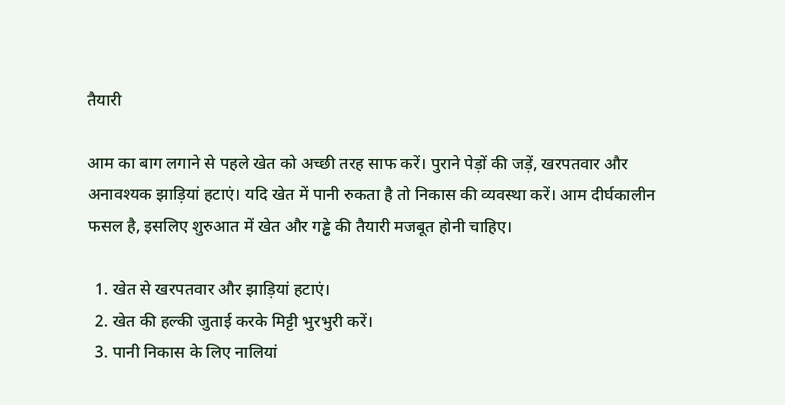तैयारी

आम का बाग लगाने से पहले खेत को अच्छी तरह साफ करें। पुराने पेड़ों की जड़ें, खरपतवार और अनावश्यक झाड़ियां हटाएं। यदि खेत में पानी रुकता है तो निकास की व्यवस्था करें। आम दीर्घकालीन फसल है, इसलिए शुरुआत में खेत और गड्ढे की तैयारी मजबूत होनी चाहिए।

  1. खेत से खरपतवार और झाड़ियां हटाएं।
  2. खेत की हल्की जुताई करके मिट्टी भुरभुरी करें।
  3. पानी निकास के लिए नालियां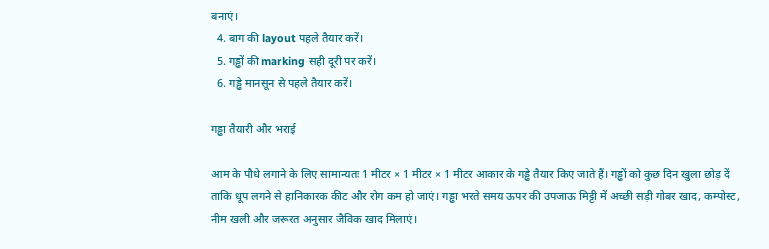बनाएं।
  4. बाग की layout पहले तैयार करें।
  5. गड्ढों की marking सही दूरी पर करें।
  6. गड्ढे मानसून से पहले तैयार करें।

गड्ढा तैयारी और भराई

आम के पौधे लगाने के लिए सामान्यतः 1 मीटर × 1 मीटर × 1 मीटर आकार के गड्ढे तैयार किए जाते हैं। गड्ढों को कुछ दिन खुला छोड़ दें ताकि धूप लगने से हानिकारक कीट और रोग कम हो जाएं। गड्ढा भरते समय ऊपर की उपजाऊ मिट्टी में अच्छी सड़ी गोबर खाद, कम्पोस्ट, नीम खली और जरूरत अनुसार जैविक खाद मिलाएं।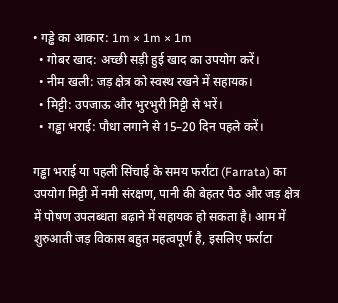• गड्ढे का आकार: 1m × 1m × 1m
  • गोबर खाद: अच्छी सड़ी हुई खाद का उपयोग करें।
  • नीम खली: जड़ क्षेत्र को स्वस्थ रखने में सहायक।
  • मिट्टी: उपजाऊ और भुरभुरी मिट्टी से भरें।
  • गड्ढा भराई: पौधा लगाने से 15–20 दिन पहले करें।

गड्ढा भराई या पहली सिंचाई के समय फर्राटा (Farrata) का उपयोग मिट्टी में नमी संरक्षण, पानी की बेहतर पैठ और जड़ क्षेत्र में पोषण उपलब्धता बढ़ाने में सहायक हो सकता है। आम में शुरुआती जड़ विकास बहुत महत्वपूर्ण है, इसलिए फर्राटा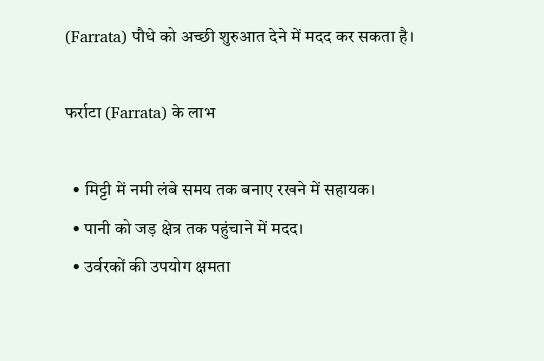(Farrata) पौधे को अच्छी शुरुआत देने में मदद कर सकता है।

फर्राटा (Farrata) के लाभ

  • मिट्टी में नमी लंबे समय तक बनाए रखने में सहायक।
  • पानी को जड़ क्षेत्र तक पहुंचाने में मदद।
  • उर्वरकों की उपयोग क्षमता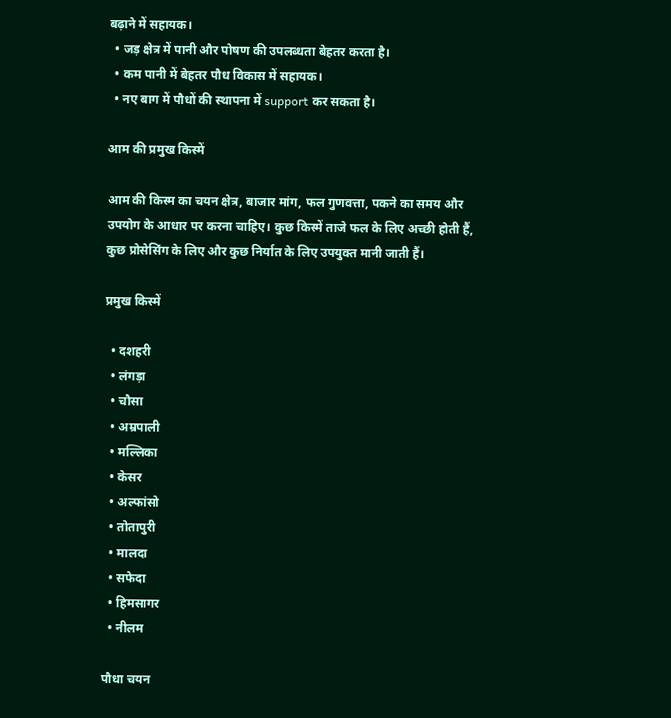बढ़ाने में सहायक।
  • जड़ क्षेत्र में पानी और पोषण की उपलब्धता बेहतर करता है।
  • कम पानी में बेहतर पौध विकास में सहायक।
  • नए बाग में पौधों की स्थापना में support कर सकता है।

आम की प्रमुख किस्में

आम की किस्म का चयन क्षेत्र, बाजार मांग, फल गुणवत्ता, पकने का समय और उपयोग के आधार पर करना चाहिए। कुछ किस्में ताजे फल के लिए अच्छी होती हैं, कुछ प्रोसेसिंग के लिए और कुछ निर्यात के लिए उपयुक्त मानी जाती हैं।

प्रमुख किस्में

  • दशहरी
  • लंगड़ा
  • चौसा
  • अम्रपाली
  • मल्लिका
  • केसर
  • अल्फांसो
  • तोतापुरी
  • मालदा
  • सफेदा
  • हिमसागर
  • नीलम

पौधा चयन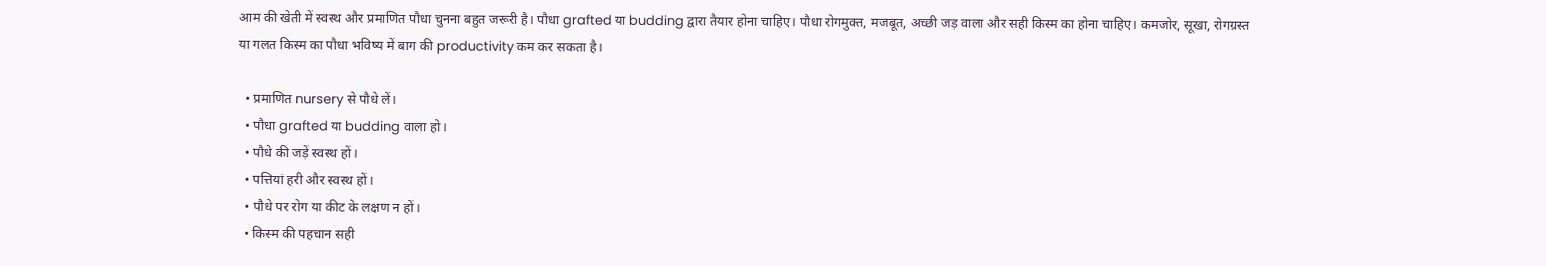आम की खेती में स्वस्थ और प्रमाणित पौधा चुनना बहुत जरूरी है। पौधा grafted या budding द्वारा तैयार होना चाहिए। पौधा रोगमुक्त, मजबूत, अच्छी जड़ वाला और सही किस्म का होना चाहिए। कमजोर, सूखा, रोगग्रस्त या गलत किस्म का पौधा भविष्य में बाग की productivity कम कर सकता है।

  • प्रमाणित nursery से पौधे लें।
  • पौधा grafted या budding वाला हो।
  • पौधे की जड़ें स्वस्थ हों।
  • पत्तियां हरी और स्वस्थ हों।
  • पौधे पर रोग या कीट के लक्षण न हों।
  • किस्म की पहचान सही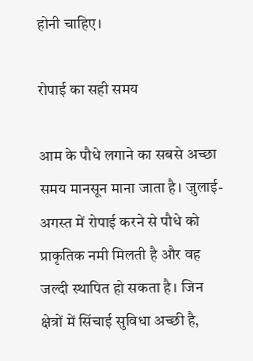होनी चाहिए।

रोपाई का सही समय

आम के पौधे लगाने का सबसे अच्छा समय मानसून माना जाता है। जुलाई-अगस्त में रोपाई करने से पौधे को प्राकृतिक नमी मिलती है और वह जल्दी स्थापित हो सकता है। जिन क्षेत्रों में सिंचाई सुविधा अच्छी है,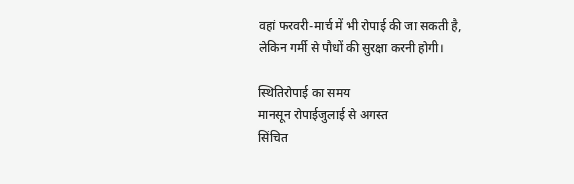वहां फरवरी-मार्च में भी रोपाई की जा सकती है, लेकिन गर्मी से पौधों की सुरक्षा करनी होगी।

स्थितिरोपाई का समय
मानसून रोपाईजुलाई से अगस्त
सिंचित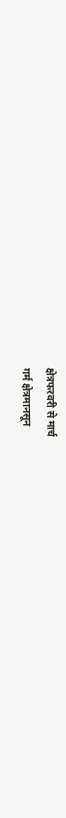क्षेत्रफरवरी से मार्च
गर्म क्षेत्रमानसून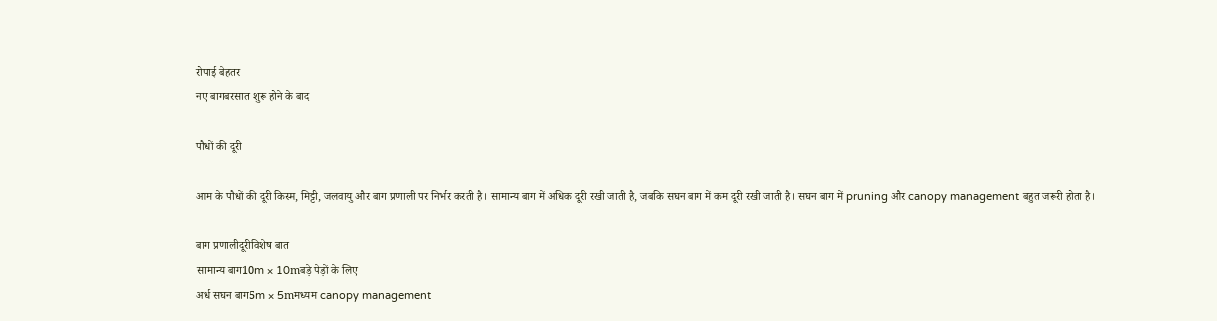रोपाई बेहतर
नए बागबरसात शुरू होने के बाद

पौधों की दूरी

आम के पौधों की दूरी किस्म, मिट्टी, जलवायु और बाग प्रणाली पर निर्भर करती है। सामान्य बाग में अधिक दूरी रखी जाती है, जबकि सघन बाग में कम दूरी रखी जाती है। सघन बाग में pruning और canopy management बहुत जरूरी होता है।

बाग प्रणालीदूरीविशेष बात
सामान्य बाग10m × 10mबड़े पेड़ों के लिए
अर्ध सघन बाग5m × 5mमध्यम canopy management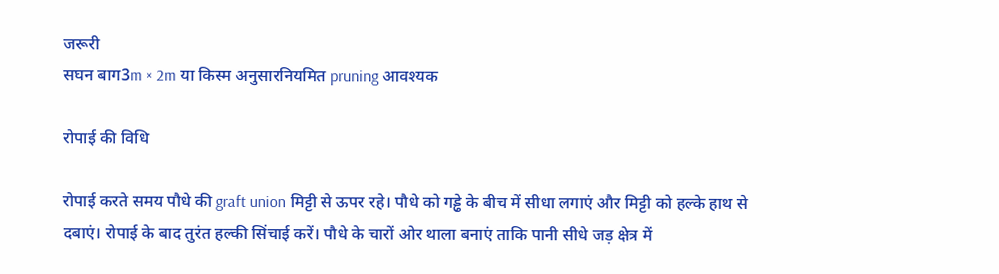जरूरी
सघन बाग3m × 2m या किस्म अनुसारनियमित pruning आवश्यक

रोपाई की विधि

रोपाई करते समय पौधे की graft union मिट्टी से ऊपर रहे। पौधे को गड्ढे के बीच में सीधा लगाएं और मिट्टी को हल्के हाथ से दबाएं। रोपाई के बाद तुरंत हल्की सिंचाई करें। पौधे के चारों ओर थाला बनाएं ताकि पानी सीधे जड़ क्षेत्र में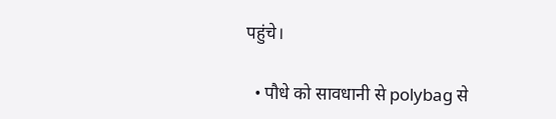पहुंचे।

  • पौधे को सावधानी से polybag से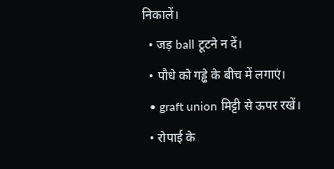निकालें।
  • जड़ ball टूटने न दें।
  • पौधे को गड्ढे के बीच में लगाएं।
  • graft union मिट्टी से ऊपर रखें।
  • रोपाई के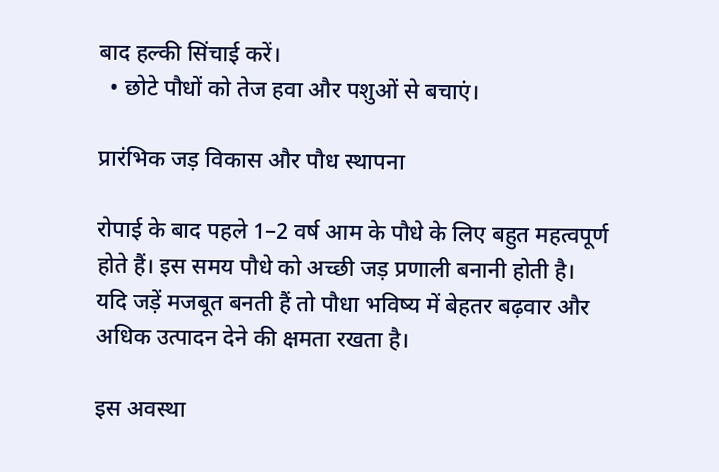बाद हल्की सिंचाई करें।
  • छोटे पौधों को तेज हवा और पशुओं से बचाएं।

प्रारंभिक जड़ विकास और पौध स्थापना

रोपाई के बाद पहले 1–2 वर्ष आम के पौधे के लिए बहुत महत्वपूर्ण होते हैं। इस समय पौधे को अच्छी जड़ प्रणाली बनानी होती है। यदि जड़ें मजबूत बनती हैं तो पौधा भविष्य में बेहतर बढ़वार और अधिक उत्पादन देने की क्षमता रखता है।

इस अवस्था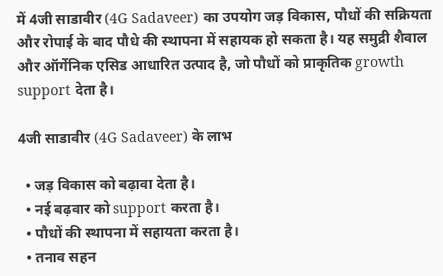में 4जी साडावीर (4G Sadaveer) का उपयोग जड़ विकास, पौधों की सक्रियता और रोपाई के बाद पौधे की स्थापना में सहायक हो सकता है। यह समुद्री शैवाल और ऑर्गेनिक एसिड आधारित उत्पाद है, जो पौधों को प्राकृतिक growth support देता है।

4जी साडावीर (4G Sadaveer) के लाभ

  • जड़ विकास को बढ़ावा देता है।
  • नई बढ़वार को support करता है।
  • पौधों की स्थापना में सहायता करता है।
  • तनाव सहन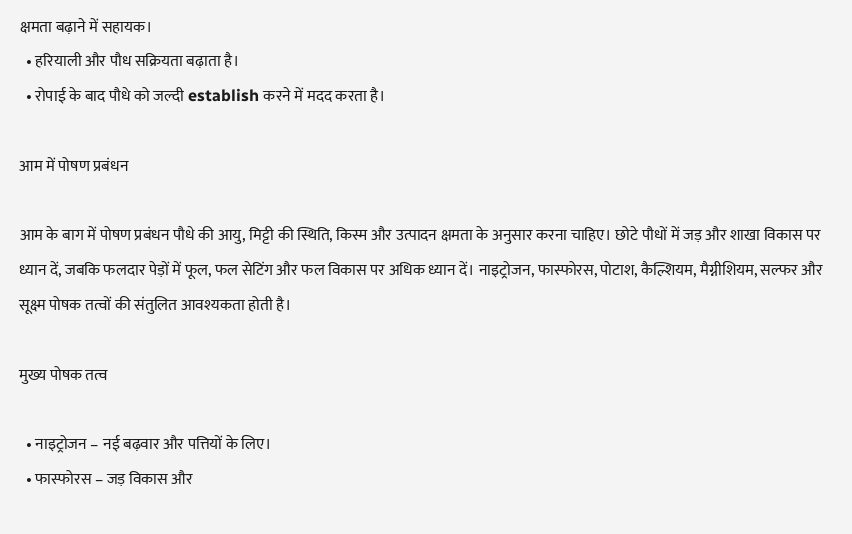क्षमता बढ़ाने में सहायक।
  • हरियाली और पौध सक्रियता बढ़ाता है।
  • रोपाई के बाद पौधे को जल्दी establish करने में मदद करता है।

आम में पोषण प्रबंधन

आम के बाग में पोषण प्रबंधन पौधे की आयु, मिट्टी की स्थिति, किस्म और उत्पादन क्षमता के अनुसार करना चाहिए। छोटे पौधों में जड़ और शाखा विकास पर ध्यान दें, जबकि फलदार पेड़ों में फूल, फल सेटिंग और फल विकास पर अधिक ध्यान दें। नाइट्रोजन, फास्फोरस, पोटाश, कैल्शियम, मैग्नीशियम, सल्फर और सूक्ष्म पोषक तत्वों की संतुलित आवश्यकता होती है।

मुख्य पोषक तत्व

  • नाइट्रोजन – नई बढ़वार और पत्तियों के लिए।
  • फास्फोरस – जड़ विकास और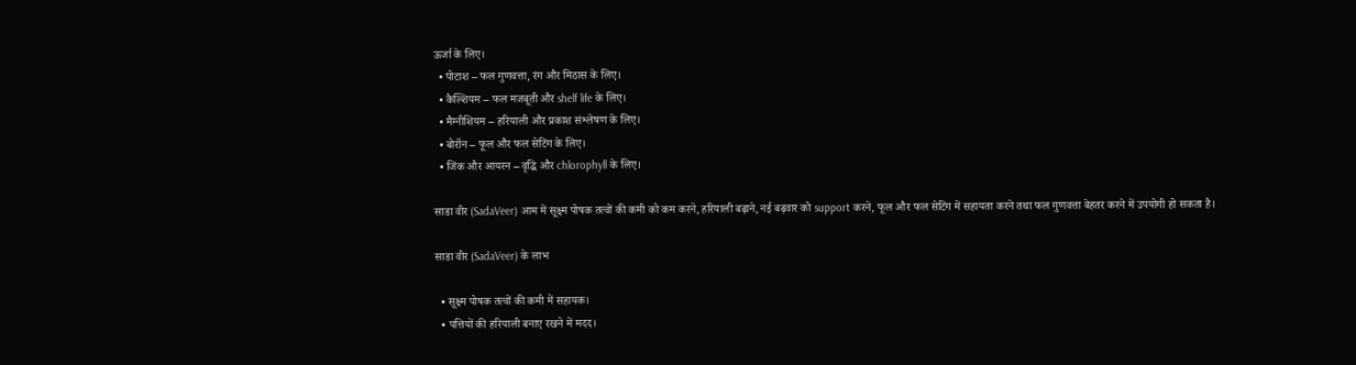ऊर्जा के लिए।
  • पोटाश – फल गुणवत्ता, रंग और मिठास के लिए।
  • कैल्शियम – फल मजबूती और shelf life के लिए।
  • मैग्नीशियम – हरियाली और प्रकाश संश्लेषण के लिए।
  • बोरॉन – फूल और फल सेटिंग के लिए।
  • जिंक और आयरन – वृद्धि और chlorophyll के लिए।

साडा वीर (SadaVeer) आम में सूक्ष्म पोषक तत्वों की कमी को कम करने, हरियाली बढ़ाने, नई बढ़वार को support करने, फूल और फल सेटिंग में सहायता करने तथा फल गुणवत्ता बेहतर करने में उपयोगी हो सकता है।

साडा वीर (SadaVeer) के लाभ

  • सूक्ष्म पोषक तत्वों की कमी में सहायक।
  • पत्तियों की हरियाली बनाए रखने में मदद।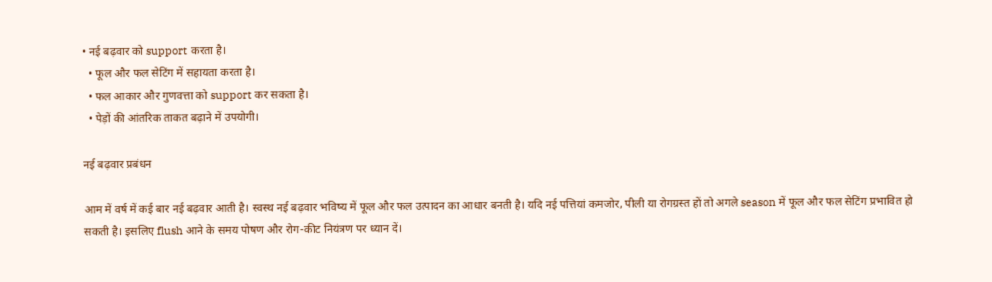• नई बढ़वार को support करता है।
  • फूल और फल सेटिंग में सहायता करता है।
  • फल आकार और गुणवत्ता को support कर सकता है।
  • पेड़ों की आंतरिक ताकत बढ़ाने में उपयोगी।

नई बढ़वार प्रबंधन

आम में वर्ष में कई बार नई बढ़वार आती है। स्वस्थ नई बढ़वार भविष्य में फूल और फल उत्पादन का आधार बनती है। यदि नई पत्तियां कमजोर, पीली या रोगग्रस्त हों तो अगले season में फूल और फल सेटिंग प्रभावित हो सकती है। इसलिए flush आने के समय पोषण और रोग-कीट नियंत्रण पर ध्यान दें।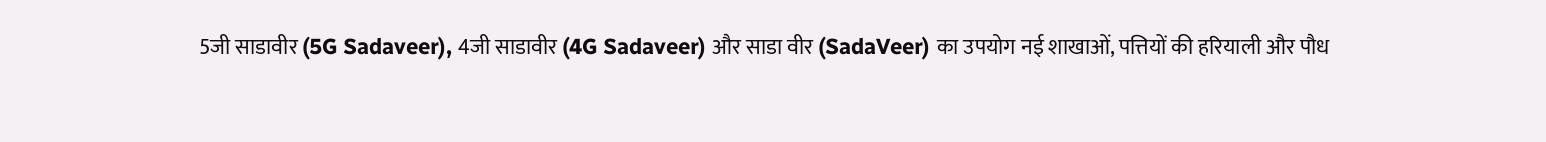5जी साडावीर (5G Sadaveer), 4जी साडावीर (4G Sadaveer) और साडा वीर (SadaVeer) का उपयोग नई शाखाओं, पत्तियों की हरियाली और पौध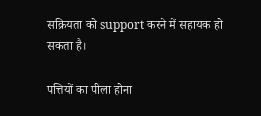सक्रियता को support करने में सहायक हो सकता है।

पत्तियों का पीला होना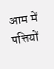आम में पत्तियों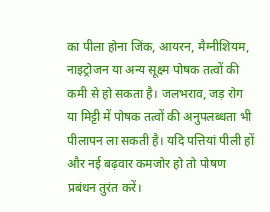का पीला होना जिंक, आयरन, मैग्नीशियम, नाइट्रोजन या अन्य सूक्ष्म पोषक तत्वों की कमी से हो सकता है। जलभराव, जड़ रोग या मिट्टी में पोषक तत्वों की अनुपलब्धता भी पीलापन ला सकती है। यदि पत्तियां पीली हों और नई बढ़वार कमजोर हो तो पोषण प्रबंधन तुरंत करें।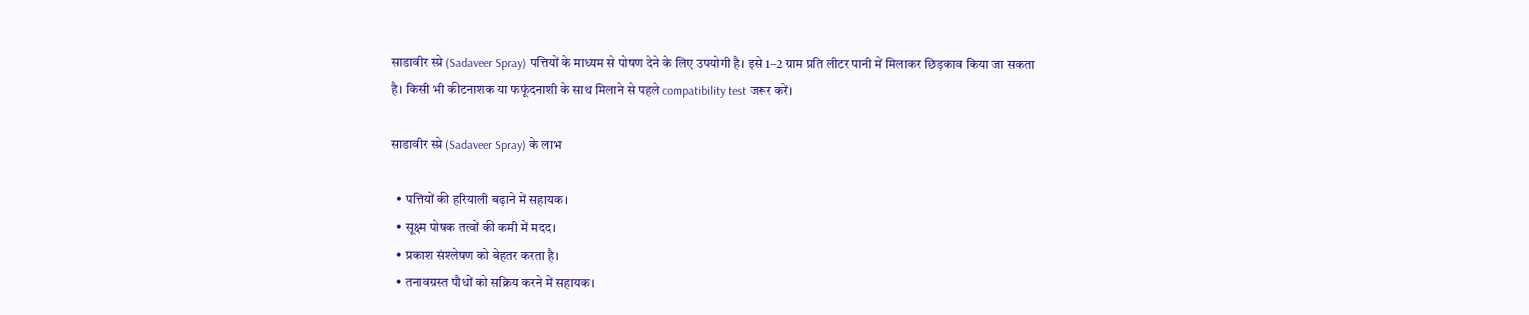साडावीर स्प्रे (Sadaveer Spray) पत्तियों के माध्यम से पोषण देने के लिए उपयोगी है। इसे 1–2 ग्राम प्रति लीटर पानी में मिलाकर छिड़काव किया जा सकता है। किसी भी कीटनाशक या फफूंदनाशी के साथ मिलाने से पहले compatibility test जरूर करें।

साडावीर स्प्रे (Sadaveer Spray) के लाभ

  • पत्तियों की हरियाली बढ़ाने में सहायक।
  • सूक्ष्म पोषक तत्वों की कमी में मदद।
  • प्रकाश संश्लेषण को बेहतर करता है।
  • तनावग्रस्त पौधों को सक्रिय करने में सहायक।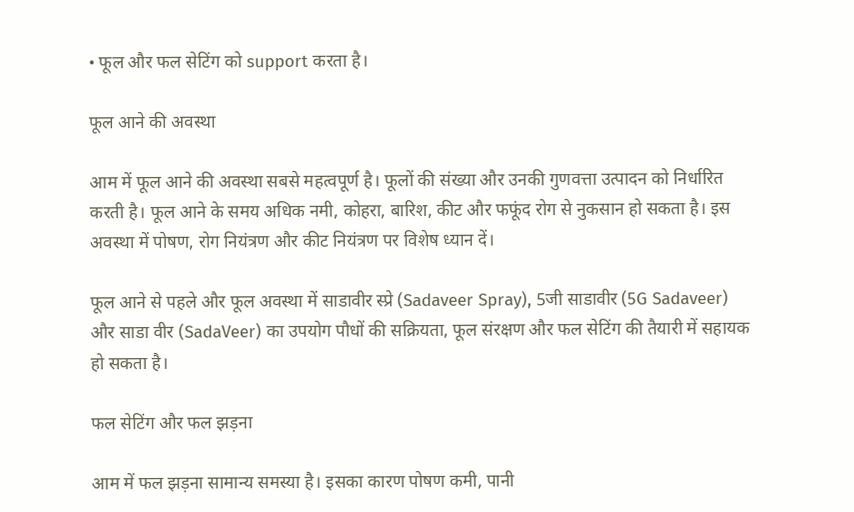• फूल और फल सेटिंग को support करता है।

फूल आने की अवस्था

आम में फूल आने की अवस्था सबसे महत्वपूर्ण है। फूलों की संख्या और उनकी गुणवत्ता उत्पादन को निर्धारित करती है। फूल आने के समय अधिक नमी, कोहरा, बारिश, कीट और फफूंद रोग से नुकसान हो सकता है। इस अवस्था में पोषण, रोग नियंत्रण और कीट नियंत्रण पर विशेष ध्यान दें।

फूल आने से पहले और फूल अवस्था में साडावीर स्प्रे (Sadaveer Spray), 5जी साडावीर (5G Sadaveer) और साडा वीर (SadaVeer) का उपयोग पौधों की सक्रियता, फूल संरक्षण और फल सेटिंग की तैयारी में सहायक हो सकता है।

फल सेटिंग और फल झड़ना

आम में फल झड़ना सामान्य समस्या है। इसका कारण पोषण कमी, पानी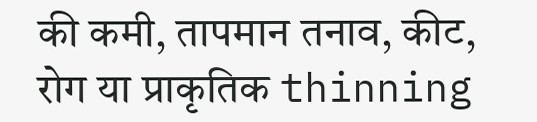की कमी, तापमान तनाव, कीट, रोग या प्राकृतिक thinning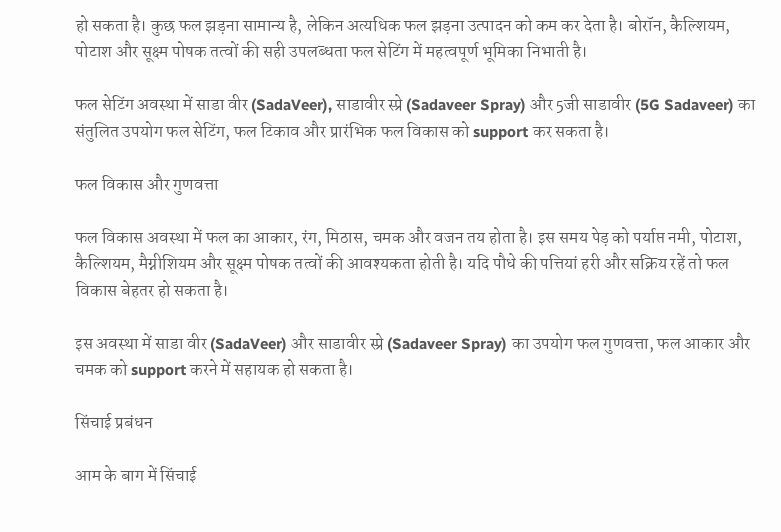हो सकता है। कुछ फल झड़ना सामान्य है, लेकिन अत्यधिक फल झड़ना उत्पादन को कम कर देता है। बोरॉन, कैल्शियम, पोटाश और सूक्ष्म पोषक तत्वों की सही उपलब्धता फल सेटिंग में महत्वपूर्ण भूमिका निभाती है।

फल सेटिंग अवस्था में साडा वीर (SadaVeer), साडावीर स्प्रे (Sadaveer Spray) और 5जी साडावीर (5G Sadaveer) का संतुलित उपयोग फल सेटिंग, फल टिकाव और प्रारंभिक फल विकास को support कर सकता है।

फल विकास और गुणवत्ता

फल विकास अवस्था में फल का आकार, रंग, मिठास, चमक और वजन तय होता है। इस समय पेड़ को पर्याप्त नमी, पोटाश, कैल्शियम, मैग्नीशियम और सूक्ष्म पोषक तत्वों की आवश्यकता होती है। यदि पौधे की पत्तियां हरी और सक्रिय रहें तो फल विकास बेहतर हो सकता है।

इस अवस्था में साडा वीर (SadaVeer) और साडावीर स्प्रे (Sadaveer Spray) का उपयोग फल गुणवत्ता, फल आकार और चमक को support करने में सहायक हो सकता है।

सिंचाई प्रबंधन

आम के बाग में सिंचाई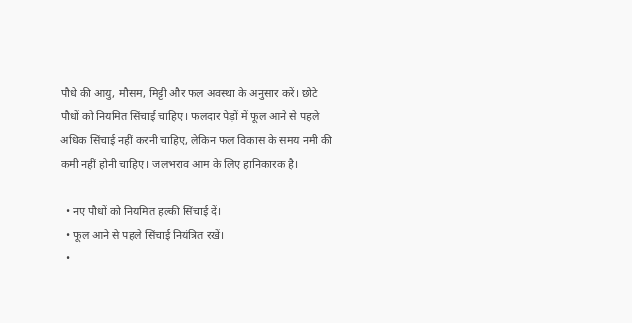पौधे की आयु, मौसम, मिट्टी और फल अवस्था के अनुसार करें। छोटे पौधों को नियमित सिंचाई चाहिए। फलदार पेड़ों में फूल आने से पहले अधिक सिंचाई नहीं करनी चाहिए, लेकिन फल विकास के समय नमी की कमी नहीं होनी चाहिए। जलभराव आम के लिए हानिकारक है।

  • नए पौधों को नियमित हल्की सिंचाई दें।
  • फूल आने से पहले सिंचाई नियंत्रित रखें।
  •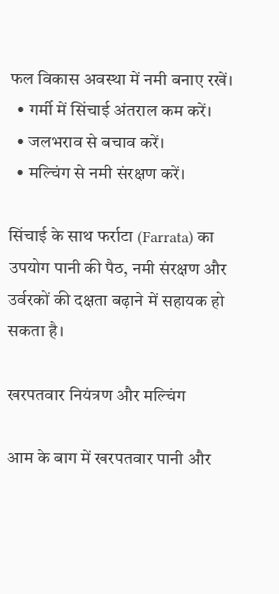फल विकास अवस्था में नमी बनाए रखें।
  • गर्मी में सिंचाई अंतराल कम करें।
  • जलभराव से बचाव करें।
  • मल्चिंग से नमी संरक्षण करें।

सिंचाई के साथ फर्राटा (Farrata) का उपयोग पानी की पैठ, नमी संरक्षण और उर्वरकों की दक्षता बढ़ाने में सहायक हो सकता है।

खरपतवार नियंत्रण और मल्चिंग

आम के बाग में खरपतवार पानी और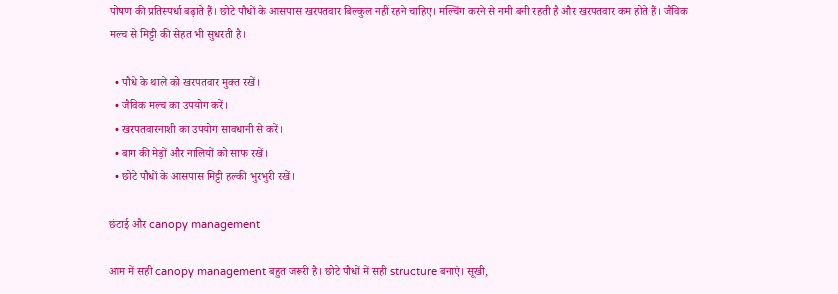पोषण की प्रतिस्पर्धा बढ़ाते हैं। छोटे पौधों के आसपास खरपतवार बिल्कुल नहीं रहने चाहिए। मल्चिंग करने से नमी बनी रहती है और खरपतवार कम होते हैं। जैविक मल्च से मिट्टी की सेहत भी सुधरती है।

  • पौधे के थाले को खरपतवार मुक्त रखें।
  • जैविक मल्च का उपयोग करें।
  • खरपतवारनाशी का उपयोग सावधानी से करें।
  • बाग की मेड़ों और नालियों को साफ रखें।
  • छोटे पौधों के आसपास मिट्टी हल्की भुरभुरी रखें।

छंटाई और canopy management

आम में सही canopy management बहुत जरूरी है। छोटे पौधों में सही structure बनाएं। सूखी,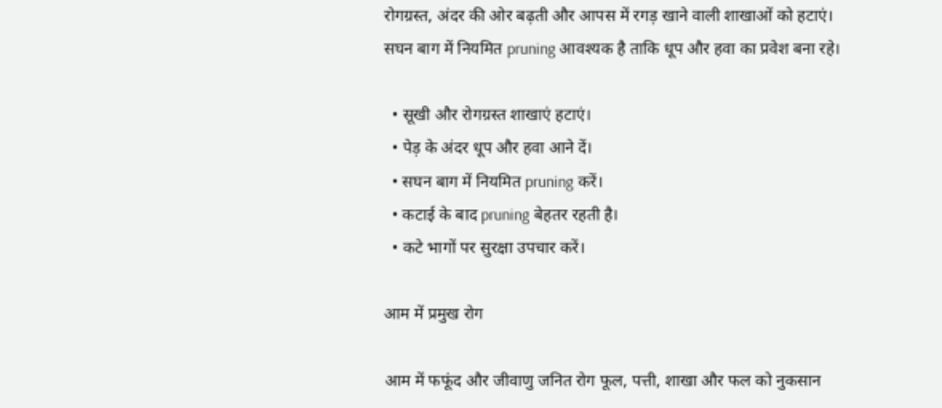रोगग्रस्त, अंदर की ओर बढ़ती और आपस में रगड़ खाने वाली शाखाओं को हटाएं। सघन बाग में नियमित pruning आवश्यक है ताकि धूप और हवा का प्रवेश बना रहे।

  • सूखी और रोगग्रस्त शाखाएं हटाएं।
  • पेड़ के अंदर धूप और हवा आने दें।
  • सघन बाग में नियमित pruning करें।
  • कटाई के बाद pruning बेहतर रहती है।
  • कटे भागों पर सुरक्षा उपचार करें।

आम में प्रमुख रोग

आम में फफूंद और जीवाणु जनित रोग फूल, पत्ती, शाखा और फल को नुकसान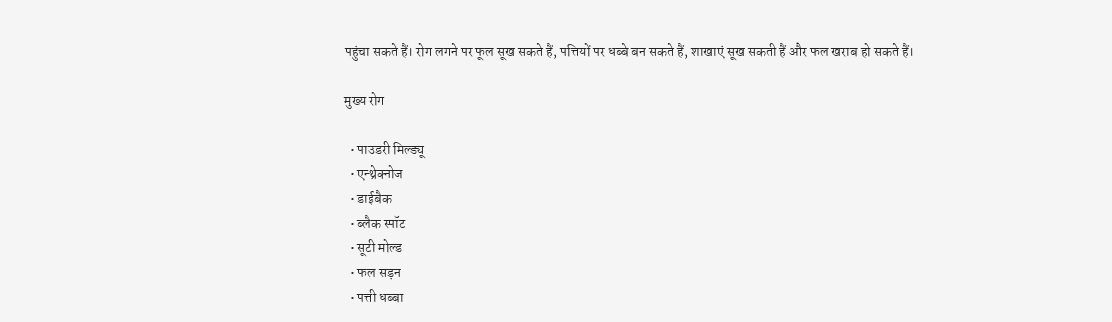पहुंचा सकते हैं। रोग लगने पर फूल सूख सकते हैं, पत्तियों पर धब्बे बन सकते हैं, शाखाएं सूख सकती हैं और फल खराब हो सकते हैं।

मुख्य रोग

  • पाउडरी मिल्ड्यू
  • एन्थ्रेक्नोज
  • डाईबैक
  • ब्लैक स्पॉट
  • सूटी मोल्ड
  • फल सड़न
  • पत्ती धब्बा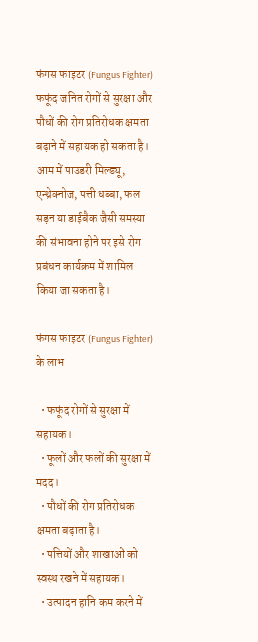फंगस फाइटर (Fungus Fighter) फफूंद जनित रोगों से सुरक्षा और पौधों की रोग प्रतिरोधक क्षमता बढ़ाने में सहायक हो सकता है। आम में पाउडरी मिल्ड्यू, एन्थ्रेक्नोज, पत्ती धब्बा, फल सड़न या डाईबैक जैसी समस्या की संभावना होने पर इसे रोग प्रबंधन कार्यक्रम में शामिल किया जा सकता है।

फंगस फाइटर (Fungus Fighter) के लाभ

  • फफूंद रोगों से सुरक्षा में सहायक।
  • फूलों और फलों की सुरक्षा में मदद।
  • पौधों की रोग प्रतिरोधक क्षमता बढ़ाता है।
  • पत्तियों और शाखाओं को स्वस्थ रखने में सहायक।
  • उत्पादन हानि कम करने में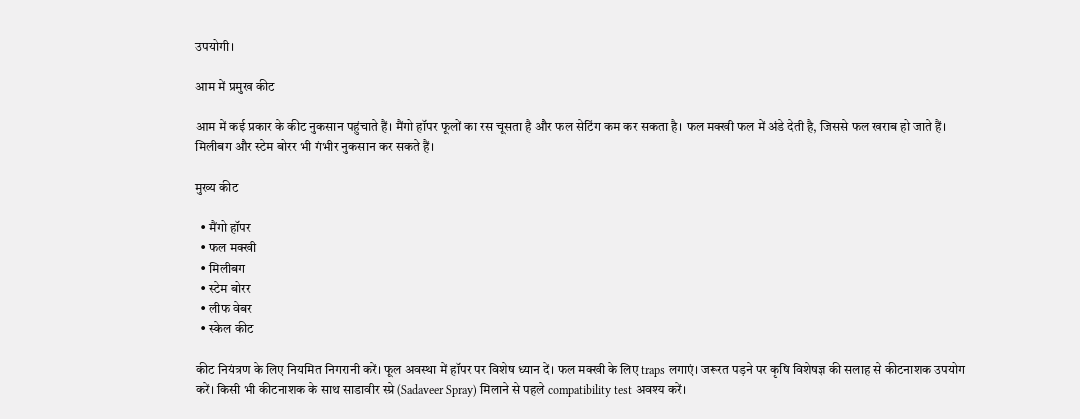उपयोगी।

आम में प्रमुख कीट

आम में कई प्रकार के कीट नुकसान पहुंचाते हैं। मैंगो हॉपर फूलों का रस चूसता है और फल सेटिंग कम कर सकता है। फल मक्खी फल में अंडे देती है, जिससे फल खराब हो जाते हैं। मिलीबग और स्टेम बोरर भी गंभीर नुकसान कर सकते हैं।

मुख्य कीट

  • मैंगो हॉपर
  • फल मक्खी
  • मिलीबग
  • स्टेम बोरर
  • लीफ वेबर
  • स्केल कीट

कीट नियंत्रण के लिए नियमित निगरानी करें। फूल अवस्था में हॉपर पर विशेष ध्यान दें। फल मक्खी के लिए traps लगाएं। जरूरत पड़ने पर कृषि विशेषज्ञ की सलाह से कीटनाशक उपयोग करें। किसी भी कीटनाशक के साथ साडावीर स्प्रे (Sadaveer Spray) मिलाने से पहले compatibility test अवश्य करें।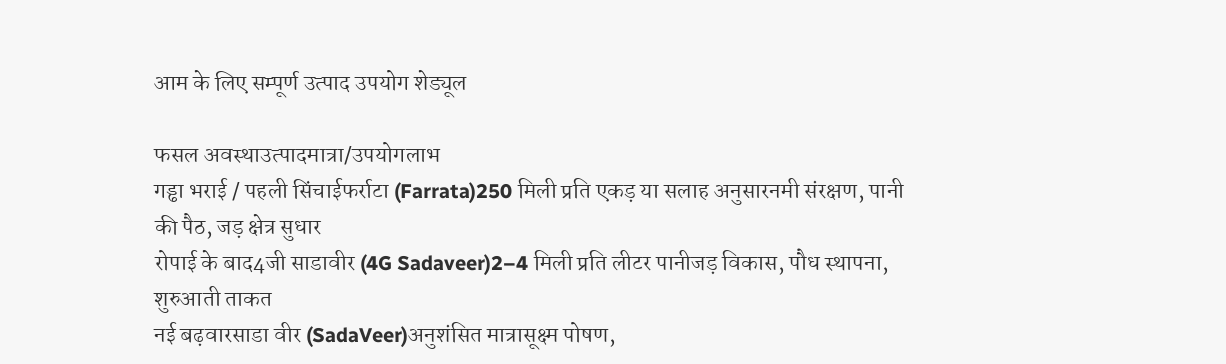आम के लिए सम्पूर्ण उत्पाद उपयोग शेड्यूल

फसल अवस्थाउत्पादमात्रा/उपयोगलाभ
गड्ढा भराई / पहली सिंचाईफर्राटा (Farrata)250 मिली प्रति एकड़ या सलाह अनुसारनमी संरक्षण, पानी की पैठ, जड़ क्षेत्र सुधार
रोपाई के बाद4जी साडावीर (4G Sadaveer)2–4 मिली प्रति लीटर पानीजड़ विकास, पौध स्थापना, शुरुआती ताकत
नई बढ़वारसाडा वीर (SadaVeer)अनुशंसित मात्रासूक्ष्म पोषण,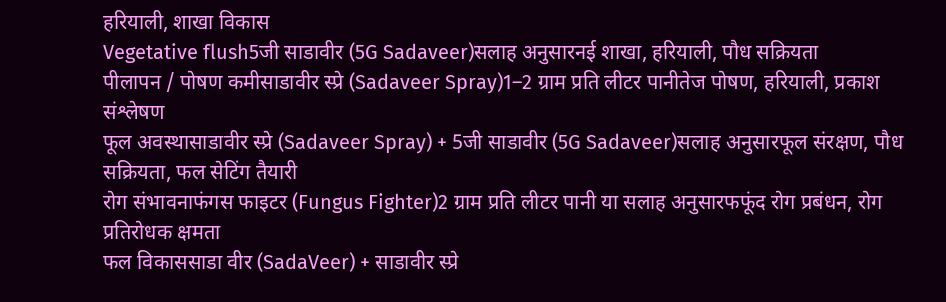हरियाली, शाखा विकास
Vegetative flush5जी साडावीर (5G Sadaveer)सलाह अनुसारनई शाखा, हरियाली, पौध सक्रियता
पीलापन / पोषण कमीसाडावीर स्प्रे (Sadaveer Spray)1–2 ग्राम प्रति लीटर पानीतेज पोषण, हरियाली, प्रकाश संश्लेषण
फूल अवस्थासाडावीर स्प्रे (Sadaveer Spray) + 5जी साडावीर (5G Sadaveer)सलाह अनुसारफूल संरक्षण, पौध सक्रियता, फल सेटिंग तैयारी
रोग संभावनाफंगस फाइटर (Fungus Fighter)2 ग्राम प्रति लीटर पानी या सलाह अनुसारफफूंद रोग प्रबंधन, रोग प्रतिरोधक क्षमता
फल विकाससाडा वीर (SadaVeer) + साडावीर स्प्रे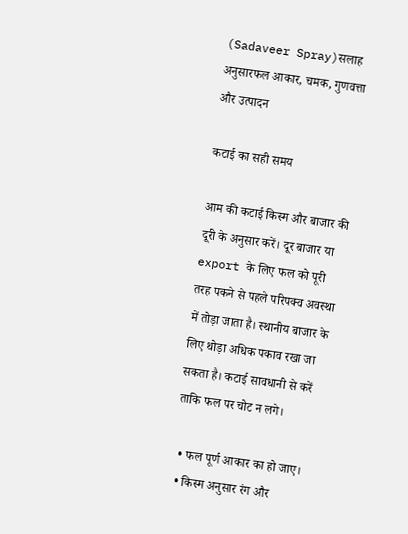(Sadaveer Spray)सलाह अनुसारफल आकार, चमक, गुणवत्ता और उत्पादन

कटाई का सही समय

आम की कटाई किस्म और बाजार की दूरी के अनुसार करें। दूर बाजार या export के लिए फल को पूरी तरह पकने से पहले परिपक्व अवस्था में तोड़ा जाता है। स्थानीय बाजार के लिए थोड़ा अधिक पकाव रखा जा सकता है। कटाई सावधानी से करें ताकि फल पर चोट न लगे।

  • फल पूर्ण आकार का हो जाए।
  • किस्म अनुसार रंग और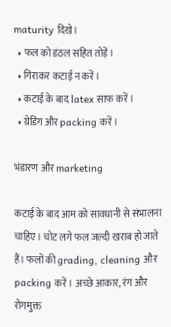maturity दिखे।
  • फल को डंठल सहित तोड़ें।
  • गिराकर कटाई न करें।
  • कटाई के बाद latex साफ करें।
  • ग्रेडिंग और packing करें।

भंडारण और marketing

कटाई के बाद आम को सावधानी से संभालना चाहिए। चोट लगे फल जल्दी खराब हो जाते हैं। फलों की grading, cleaning और packing करें। अच्छे आकार, रंग और रोगमुक्त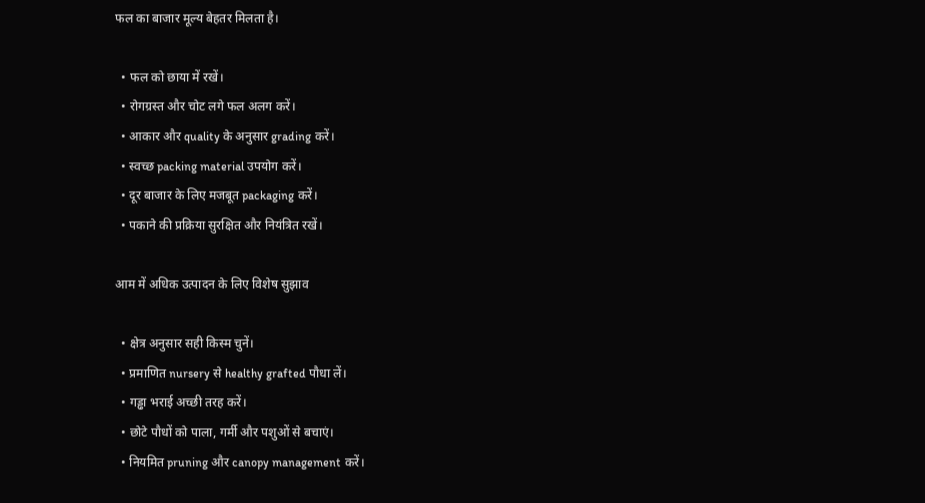फल का बाजार मूल्य बेहतर मिलता है।

  • फल को छाया में रखें।
  • रोगग्रस्त और चोट लगे फल अलग करें।
  • आकार और quality के अनुसार grading करें।
  • स्वच्छ packing material उपयोग करें।
  • दूर बाजार के लिए मजबूत packaging करें।
  • पकाने की प्रक्रिया सुरक्षित और नियंत्रित रखें।

आम में अधिक उत्पादन के लिए विशेष सुझाव

  • क्षेत्र अनुसार सही किस्म चुनें।
  • प्रमाणित nursery से healthy grafted पौधा लें।
  • गड्ढा भराई अच्छी तरह करें।
  • छोटे पौधों को पाला, गर्मी और पशुओं से बचाएं।
  • नियमित pruning और canopy management करें।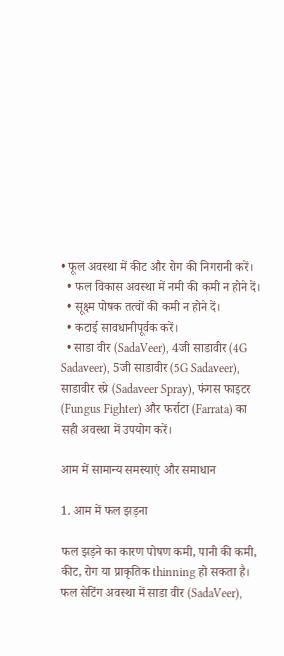• फूल अवस्था में कीट और रोग की निगरानी करें।
  • फल विकास अवस्था में नमी की कमी न होने दें।
  • सूक्ष्म पोषक तत्वों की कमी न होने दें।
  • कटाई सावधानीपूर्वक करें।
  • साडा वीर (SadaVeer), 4जी साडावीर (4G Sadaveer), 5जी साडावीर (5G Sadaveer), साडावीर स्प्रे (Sadaveer Spray), फंगस फाइटर (Fungus Fighter) और फर्राटा (Farrata) का सही अवस्था में उपयोग करें।

आम में सामान्य समस्याएं और समाधान

1. आम में फल झड़ना

फल झड़ने का कारण पोषण कमी, पानी की कमी, कीट, रोग या प्राकृतिक thinning हो सकता है। फल सेटिंग अवस्था में साडा वीर (SadaVeer),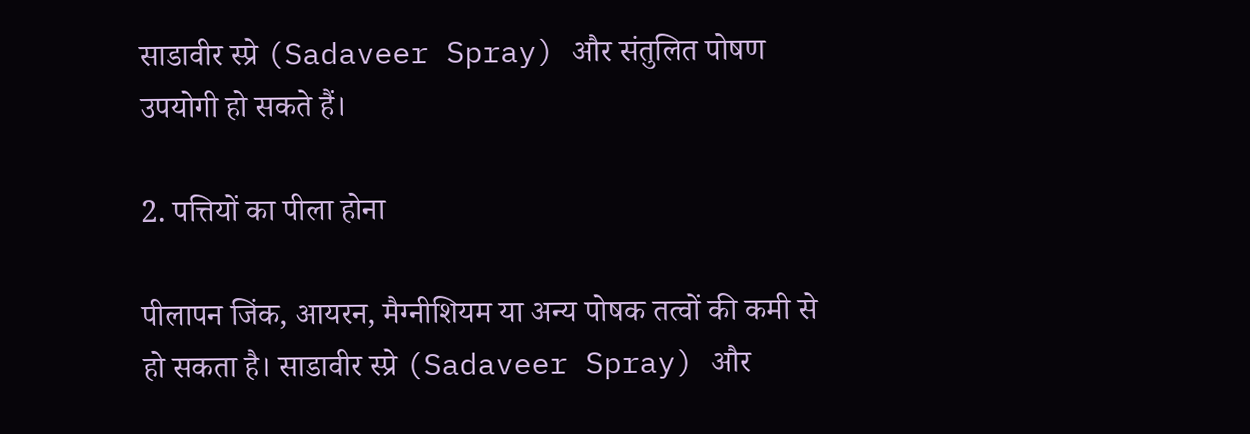साडावीर स्प्रे (Sadaveer Spray) और संतुलित पोषण उपयोगी हो सकते हैं।

2. पत्तियों का पीला होना

पीलापन जिंक, आयरन, मैग्नीशियम या अन्य पोषक तत्वों की कमी से हो सकता है। साडावीर स्प्रे (Sadaveer Spray) और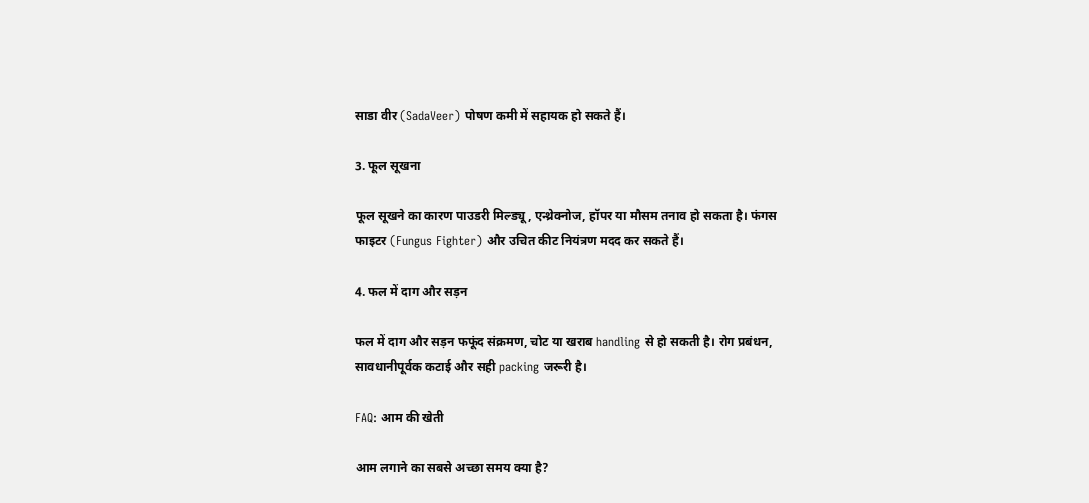साडा वीर (SadaVeer) पोषण कमी में सहायक हो सकते हैं।

3. फूल सूखना

फूल सूखने का कारण पाउडरी मिल्ड्यू, एन्थ्रेक्नोज, हॉपर या मौसम तनाव हो सकता है। फंगस फाइटर (Fungus Fighter) और उचित कीट नियंत्रण मदद कर सकते हैं।

4. फल में दाग और सड़न

फल में दाग और सड़न फफूंद संक्रमण, चोट या खराब handling से हो सकती है। रोग प्रबंधन, सावधानीपूर्वक कटाई और सही packing जरूरी है।

FAQ: आम की खेती

आम लगाने का सबसे अच्छा समय क्या है?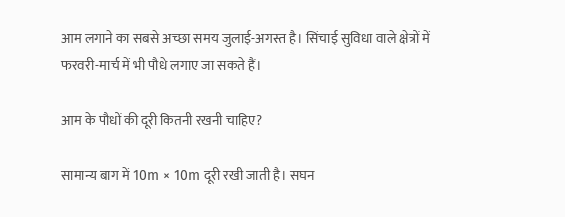आम लगाने का सबसे अच्छा समय जुलाई-अगस्त है। सिंचाई सुविधा वाले क्षेत्रों में फरवरी-मार्च में भी पौधे लगाए जा सकते हैं।

आम के पौधों की दूरी कितनी रखनी चाहिए?

सामान्य बाग में 10m × 10m दूरी रखी जाती है। सघन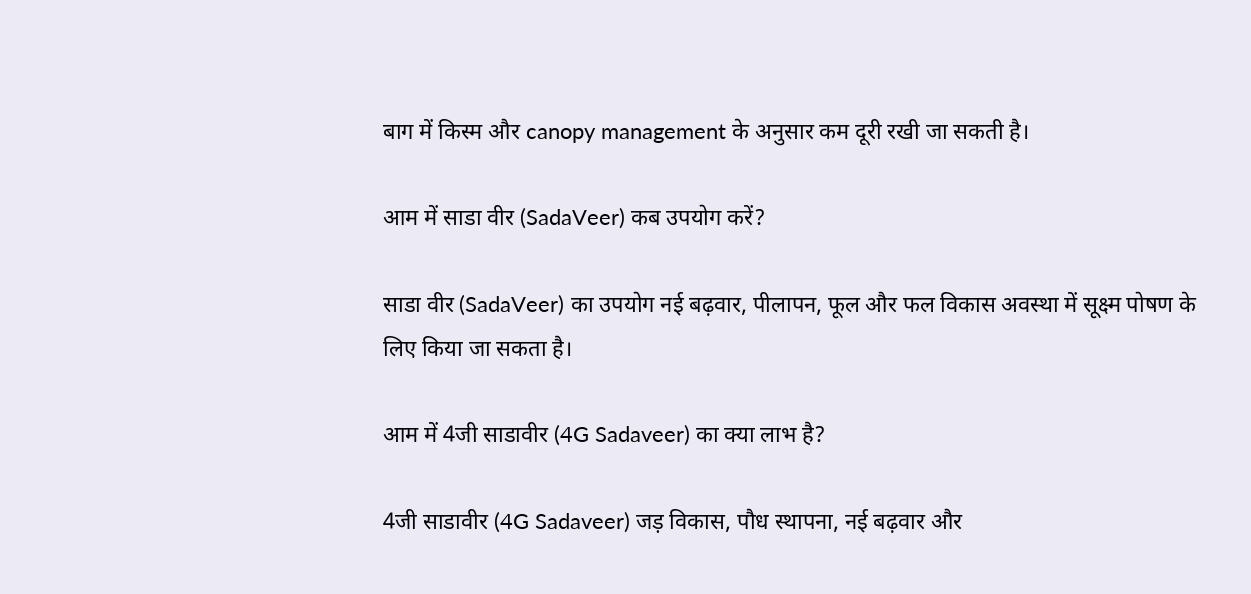बाग में किस्म और canopy management के अनुसार कम दूरी रखी जा सकती है।

आम में साडा वीर (SadaVeer) कब उपयोग करें?

साडा वीर (SadaVeer) का उपयोग नई बढ़वार, पीलापन, फूल और फल विकास अवस्था में सूक्ष्म पोषण के लिए किया जा सकता है।

आम में 4जी साडावीर (4G Sadaveer) का क्या लाभ है?

4जी साडावीर (4G Sadaveer) जड़ विकास, पौध स्थापना, नई बढ़वार और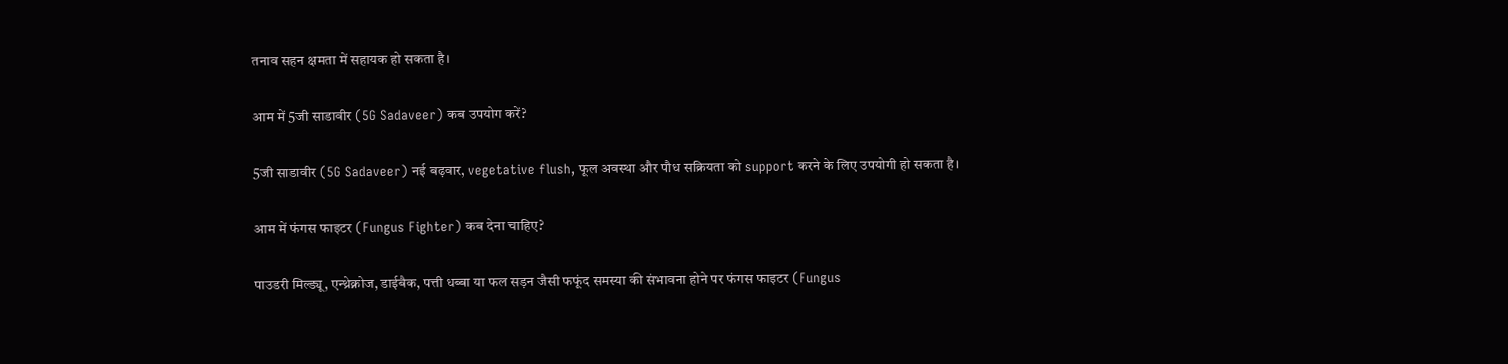तनाव सहन क्षमता में सहायक हो सकता है।

आम में 5जी साडावीर (5G Sadaveer) कब उपयोग करें?

5जी साडावीर (5G Sadaveer) नई बढ़वार, vegetative flush, फूल अवस्था और पौध सक्रियता को support करने के लिए उपयोगी हो सकता है।

आम में फंगस फाइटर (Fungus Fighter) कब देना चाहिए?

पाउडरी मिल्ड्यू, एन्थ्रेक्नोज, डाईबैक, पत्ती धब्बा या फल सड़न जैसी फफूंद समस्या की संभावना होने पर फंगस फाइटर (Fungus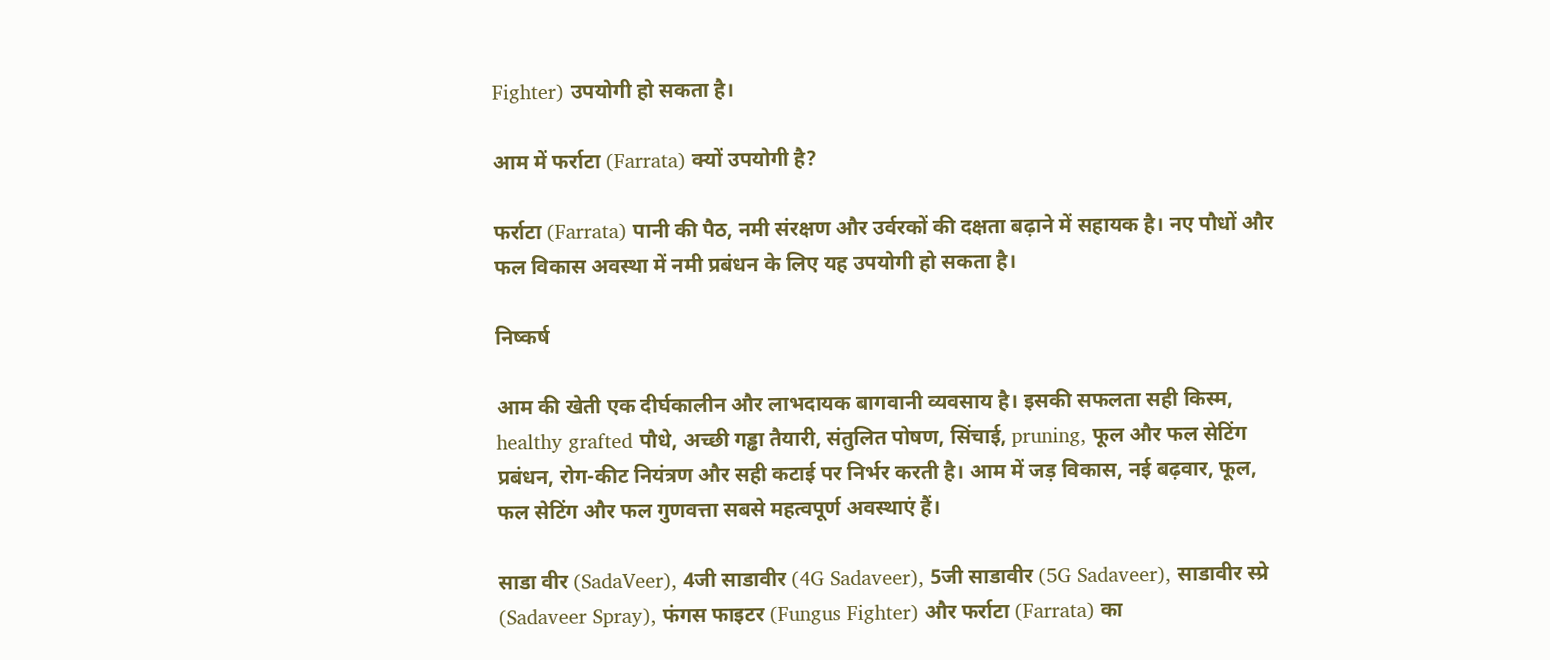Fighter) उपयोगी हो सकता है।

आम में फर्राटा (Farrata) क्यों उपयोगी है?

फर्राटा (Farrata) पानी की पैठ, नमी संरक्षण और उर्वरकों की दक्षता बढ़ाने में सहायक है। नए पौधों और फल विकास अवस्था में नमी प्रबंधन के लिए यह उपयोगी हो सकता है।

निष्कर्ष

आम की खेती एक दीर्घकालीन और लाभदायक बागवानी व्यवसाय है। इसकी सफलता सही किस्म, healthy grafted पौधे, अच्छी गड्ढा तैयारी, संतुलित पोषण, सिंचाई, pruning, फूल और फल सेटिंग प्रबंधन, रोग-कीट नियंत्रण और सही कटाई पर निर्भर करती है। आम में जड़ विकास, नई बढ़वार, फूल, फल सेटिंग और फल गुणवत्ता सबसे महत्वपूर्ण अवस्थाएं हैं।

साडा वीर (SadaVeer), 4जी साडावीर (4G Sadaveer), 5जी साडावीर (5G Sadaveer), साडावीर स्प्रे (Sadaveer Spray), फंगस फाइटर (Fungus Fighter) और फर्राटा (Farrata) का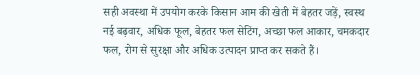सही अवस्था में उपयोग करके किसान आम की खेती में बेहतर जड़ें, स्वस्थ नई बढ़वार, अधिक फूल, बेहतर फल सेटिंग, अच्छा फल आकार, चमकदार फल, रोग से सुरक्षा और अधिक उत्पादन प्राप्त कर सकते हैं।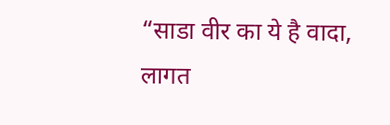“साडा वीर का ये है वादा, लागत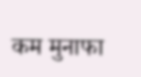कम मुनाफा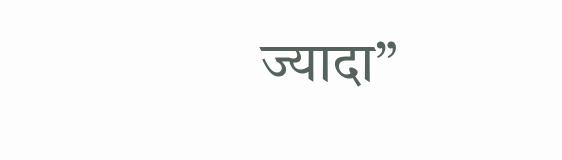ज्यादा”